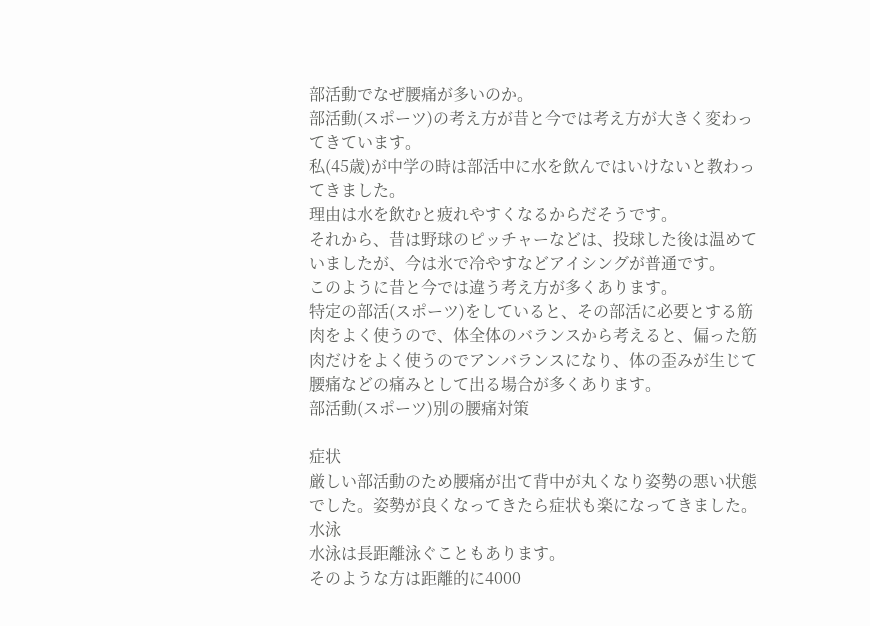部活動でなぜ腰痛が多いのか。
部活動(スポーツ)の考え方が昔と今では考え方が大きく変わってきています。
私(45歳)が中学の時は部活中に水を飲んではいけないと教わってきました。
理由は水を飲むと疲れやすくなるからだそうです。
それから、昔は野球のピッチャーなどは、投球した後は温めていましたが、今は氷で冷やすなどアイシングが普通です。
このように昔と今では違う考え方が多くあります。
特定の部活(スポーツ)をしていると、その部活に必要とする筋肉をよく使うので、体全体のバランスから考えると、偏った筋肉だけをよく使うのでアンバランスになり、体の歪みが生じて腰痛などの痛みとして出る場合が多くあります。
部活動(スポーツ)別の腰痛対策

症状
厳しい部活動のため腰痛が出て背中が丸くなり姿勢の悪い状態でした。姿勢が良くなってきたら症状も楽になってきました。
水泳
水泳は長距離泳ぐこともあります。
そのような方は距離的に4000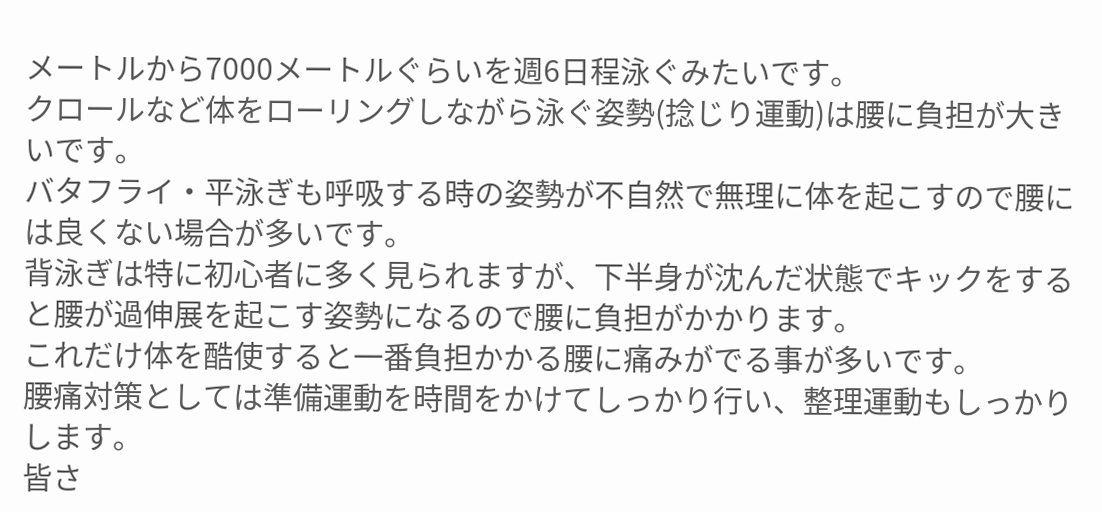メートルから7000メートルぐらいを週6日程泳ぐみたいです。
クロールなど体をローリングしながら泳ぐ姿勢(捻じり運動)は腰に負担が大きいです。
バタフライ・平泳ぎも呼吸する時の姿勢が不自然で無理に体を起こすので腰には良くない場合が多いです。
背泳ぎは特に初心者に多く見られますが、下半身が沈んだ状態でキックをすると腰が過伸展を起こす姿勢になるので腰に負担がかかります。
これだけ体を酷使すると一番負担かかる腰に痛みがでる事が多いです。
腰痛対策としては準備運動を時間をかけてしっかり行い、整理運動もしっかりします。
皆さ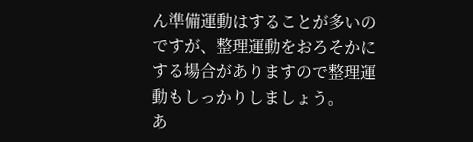ん準備運動はすることが多いのですが、整理運動をおろそかにする場合がありますので整理運動もしっかりしましょう。
あ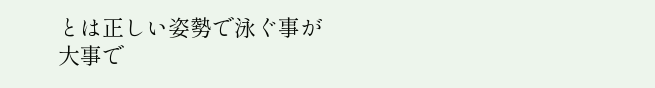とは正しい姿勢で泳ぐ事が大事で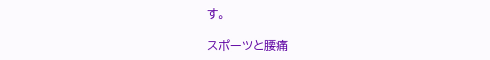す。

スポーツと腰痛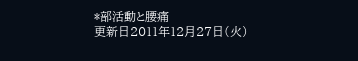*部活動と腰痛
更新日2011年12月27日(火)